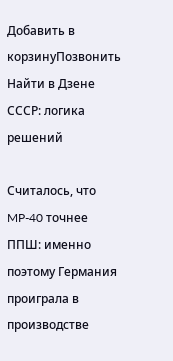Добавить в корзинуПозвонить
Найти в Дзене
СССР: логика решений

Считалось, что MP-40 точнее ППШ: именно поэтому Германия проиграла в производстве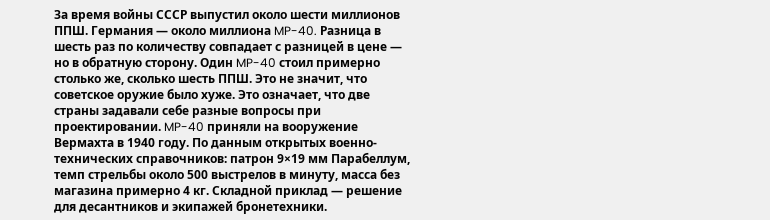За время войны СССР выпустил около шести миллионов ППШ. Германия — около миллиона MP-40. Разница в шесть раз по количеству совпадает с разницей в цене — но в обратную сторону. Один MP-40 стоил примерно столько же, сколько шесть ППШ. Это не значит, что советское оружие было хуже. Это означает, что две страны задавали себе разные вопросы при проектировании. MP-40 приняли на вооружение Вермахта в 1940 году. По данным открытых военно-технических справочников: патрон 9×19 мм Парабеллум, темп стрельбы около 500 выстрелов в минуту, масса без магазина примерно 4 кг. Складной приклад — решение для десантников и экипажей бронетехники.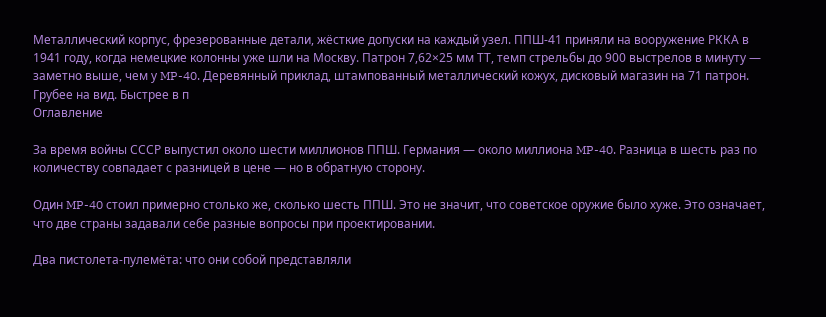Металлический корпус, фрезерованные детали, жёсткие допуски на каждый узел. ППШ-41 приняли на вооружение РККА в 1941 году, когда немецкие колонны уже шли на Москву. Патрон 7,62×25 мм ТТ, темп стрельбы до 900 выстрелов в минуту — заметно выше, чем у MP-40. Деревянный приклад, штампованный металлический кожух, дисковый магазин на 71 патрон. Грубее на вид. Быстрее в п
Оглавление

За время войны СССР выпустил около шести миллионов ППШ. Германия — около миллиона MP-40. Разница в шесть раз по количеству совпадает с разницей в цене — но в обратную сторону.

Один MP-40 стоил примерно столько же, сколько шесть ППШ. Это не значит, что советское оружие было хуже. Это означает, что две страны задавали себе разные вопросы при проектировании.

Два пистолета-пулемёта: что они собой представляли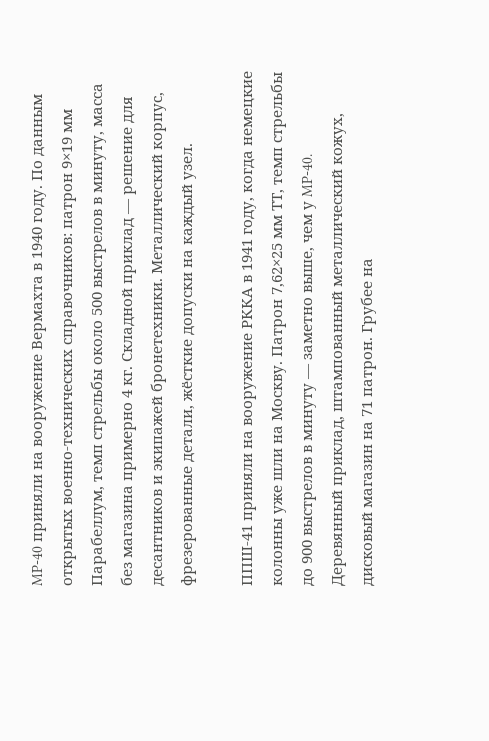MP-40 приняли на вооружение Вермахта в 1940 году. По данным открытых военно-технических справочников: патрон 9×19 мм Парабеллум, темп стрельбы около 500 выстрелов в минуту, масса без магазина примерно 4 кг. Складной приклад — решение для десантников и экипажей бронетехники. Металлический корпус, фрезерованные детали, жёсткие допуски на каждый узел.

ППШ-41 приняли на вооружение РККА в 1941 году, когда немецкие колонны уже шли на Москву. Патрон 7,62×25 мм ТТ, темп стрельбы до 900 выстрелов в минуту — заметно выше, чем у MP-40. Деревянный приклад, штампованный металлический кожух, дисковый магазин на 71 патрон. Грубее на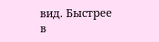вид. Быстрее в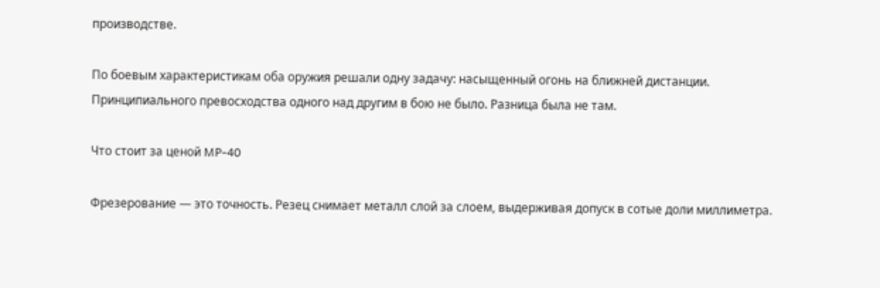производстве.

По боевым характеристикам оба оружия решали одну задачу: насыщенный огонь на ближней дистанции. Принципиального превосходства одного над другим в бою не было. Разница была не там.

Что стоит за ценой MP-40

Фрезерование — это точность. Резец снимает металл слой за слоем, выдерживая допуск в сотые доли миллиметра.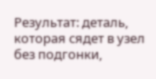Результат: деталь, которая сядет в узел без подгонки,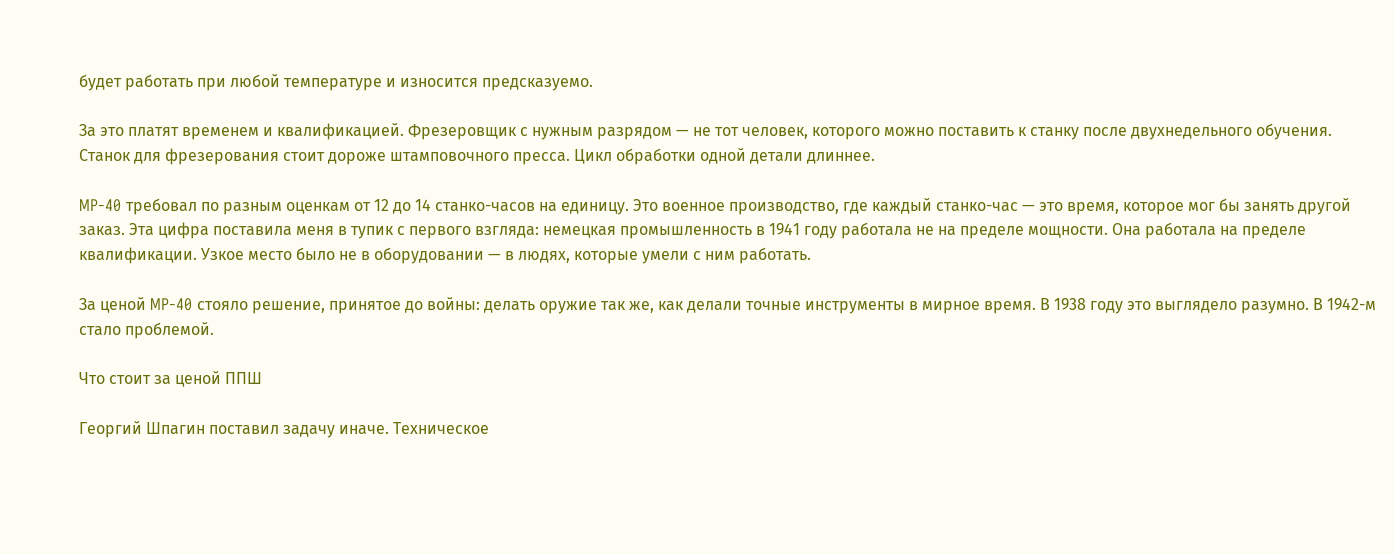будет работать при любой температуре и износится предсказуемо.

За это платят временем и квалификацией. Фрезеровщик с нужным разрядом — не тот человек, которого можно поставить к станку после двухнедельного обучения. Станок для фрезерования стоит дороже штамповочного пресса. Цикл обработки одной детали длиннее.

MP-40 требовал по разным оценкам от 12 до 14 станко-часов на единицу. Это военное производство, где каждый станко-час — это время, которое мог бы занять другой заказ. Эта цифра поставила меня в тупик с первого взгляда: немецкая промышленность в 1941 году работала не на пределе мощности. Она работала на пределе квалификации. Узкое место было не в оборудовании — в людях, которые умели с ним работать.

За ценой MP-40 стояло решение, принятое до войны: делать оружие так же, как делали точные инструменты в мирное время. В 1938 году это выглядело разумно. В 1942-м стало проблемой.

Что стоит за ценой ППШ

Георгий Шпагин поставил задачу иначе. Техническое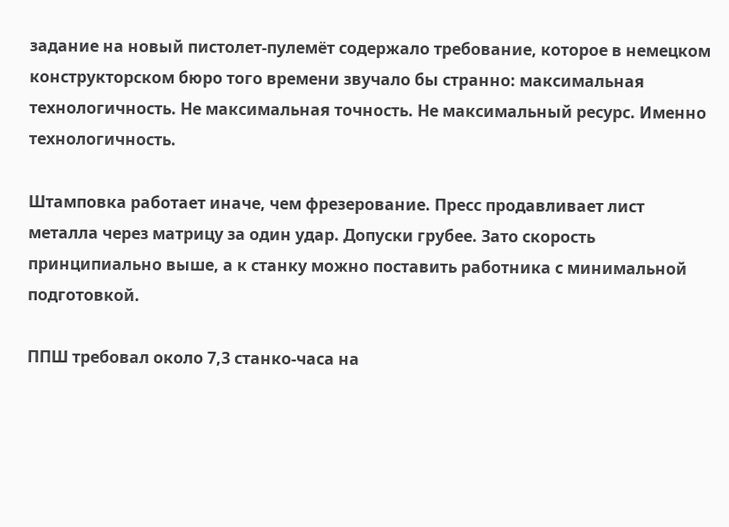задание на новый пистолет-пулемёт содержало требование, которое в немецком конструкторском бюро того времени звучало бы странно: максимальная технологичность. Не максимальная точность. Не максимальный ресурс. Именно технологичность.

Штамповка работает иначе, чем фрезерование. Пресс продавливает лист металла через матрицу за один удар. Допуски грубее. Зато скорость принципиально выше, а к станку можно поставить работника с минимальной подготовкой.

ППШ требовал около 7,3 станко-часа на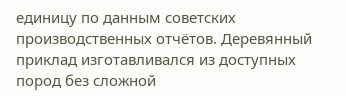единицу по данным советских производственных отчётов. Деревянный приклад изготавливался из доступных пород без сложной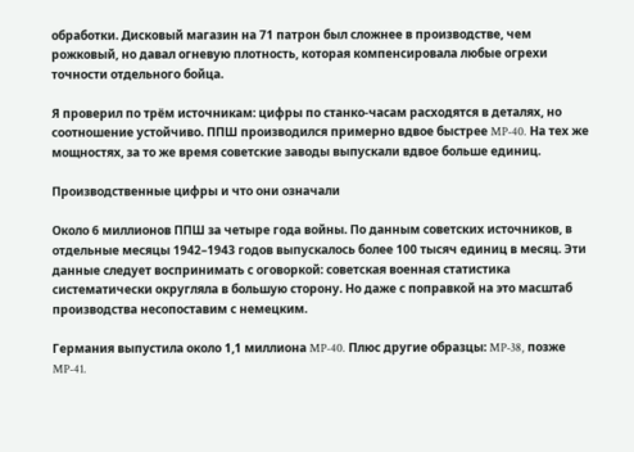обработки. Дисковый магазин на 71 патрон был сложнее в производстве, чем рожковый, но давал огневую плотность, которая компенсировала любые огрехи точности отдельного бойца.

Я проверил по трём источникам: цифры по станко-часам расходятся в деталях, но соотношение устойчиво. ППШ производился примерно вдвое быстрее MP-40. На тех же мощностях, за то же время советские заводы выпускали вдвое больше единиц.

Производственные цифры и что они означали

Около 6 миллионов ППШ за четыре года войны. По данным советских источников, в отдельные месяцы 1942–1943 годов выпускалось более 100 тысяч единиц в месяц. Эти данные следует воспринимать с оговоркой: советская военная статистика систематически округляла в большую сторону. Но даже с поправкой на это масштаб производства несопоставим с немецким.

Германия выпустила около 1,1 миллиона MP-40. Плюс другие образцы: MP-38, позже MP-41.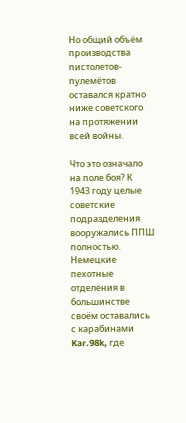Но общий объём производства пистолетов-пулемётов оставался кратно ниже советского на протяжении всей войны.

Что это означало на поле боя? К 1943 году целые советские подразделения вооружались ППШ полностью. Немецкие пехотные отделения в большинстве своём оставались с карабинами Kar.98k, где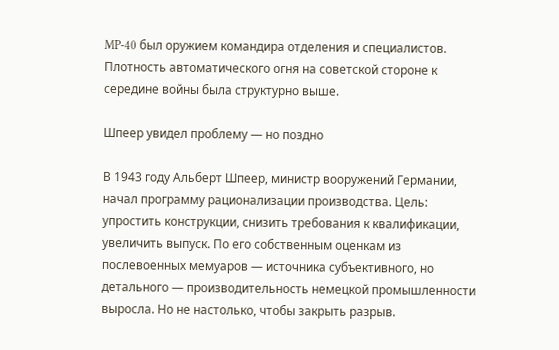MP-40 был оружием командира отделения и специалистов. Плотность автоматического огня на советской стороне к середине войны была структурно выше.

Шпеер увидел проблему — но поздно

В 1943 году Альберт Шпеер, министр вооружений Германии, начал программу рационализации производства. Цель: упростить конструкции, снизить требования к квалификации, увеличить выпуск. По его собственным оценкам из послевоенных мемуаров — источника субъективного, но детального — производительность немецкой промышленности выросла. Но не настолько, чтобы закрыть разрыв.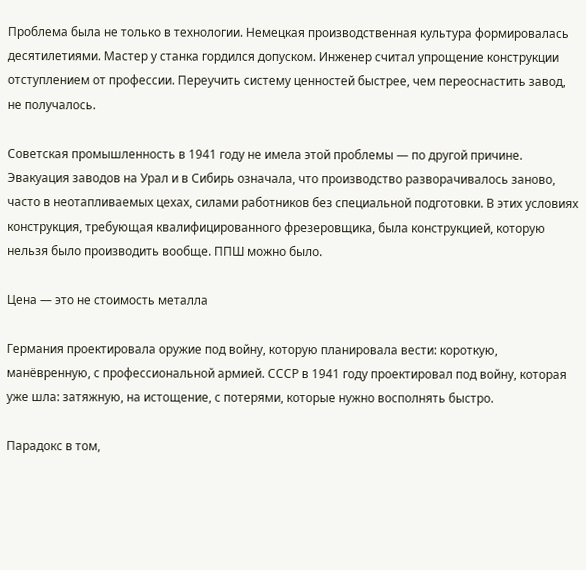Проблема была не только в технологии. Немецкая производственная культура формировалась десятилетиями. Мастер у станка гордился допуском. Инженер считал упрощение конструкции отступлением от профессии. Переучить систему ценностей быстрее, чем переоснастить завод, не получалось.

Советская промышленность в 1941 году не имела этой проблемы — по другой причине. Эвакуация заводов на Урал и в Сибирь означала, что производство разворачивалось заново, часто в неотапливаемых цехах, силами работников без специальной подготовки. В этих условиях конструкция, требующая квалифицированного фрезеровщика, была конструкцией, которую нельзя было производить вообще. ППШ можно было.

Цена — это не стоимость металла

Германия проектировала оружие под войну, которую планировала вести: короткую, манёвренную, с профессиональной армией. СССР в 1941 году проектировал под войну, которая уже шла: затяжную, на истощение, с потерями, которые нужно восполнять быстро.

Парадокс в том,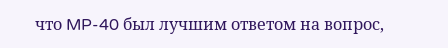что MP-40 был лучшим ответом на вопрос,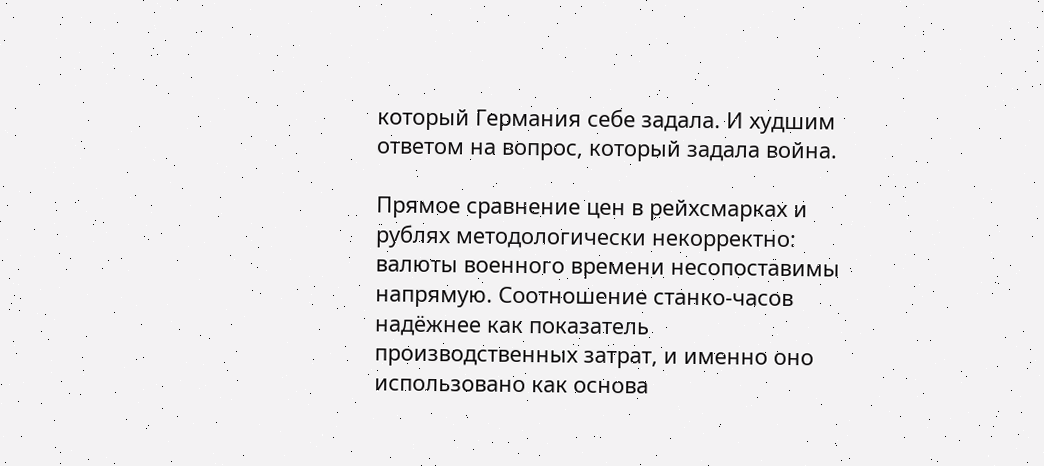который Германия себе задала. И худшим ответом на вопрос, который задала война.

Прямое сравнение цен в рейхсмарках и рублях методологически некорректно: валюты военного времени несопоставимы напрямую. Соотношение станко-часов надёжнее как показатель производственных затрат, и именно оно использовано как основа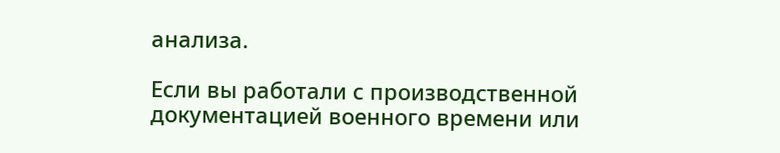анализа.

Если вы работали с производственной документацией военного времени или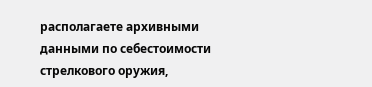располагаете архивными данными по себестоимости стрелкового оружия,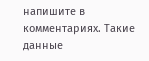напишите в комментариях. Такие данные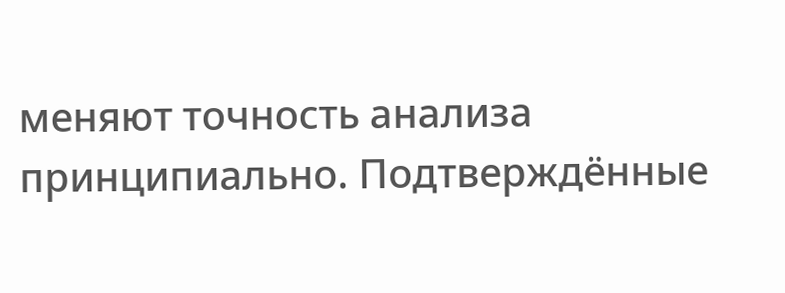меняют точность анализа принципиально. Подтверждённые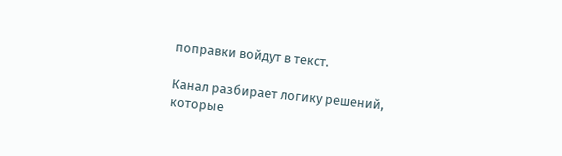поправки войдут в текст.

Канал разбирает логику решений, которые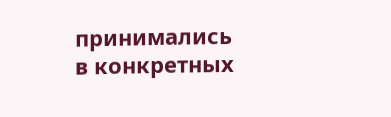принимались в конкретных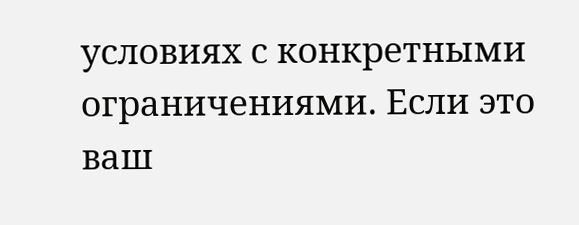условиях с конкретными ограничениями. Если это ваш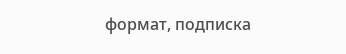формат, подписка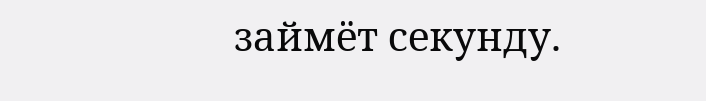займёт секунду.